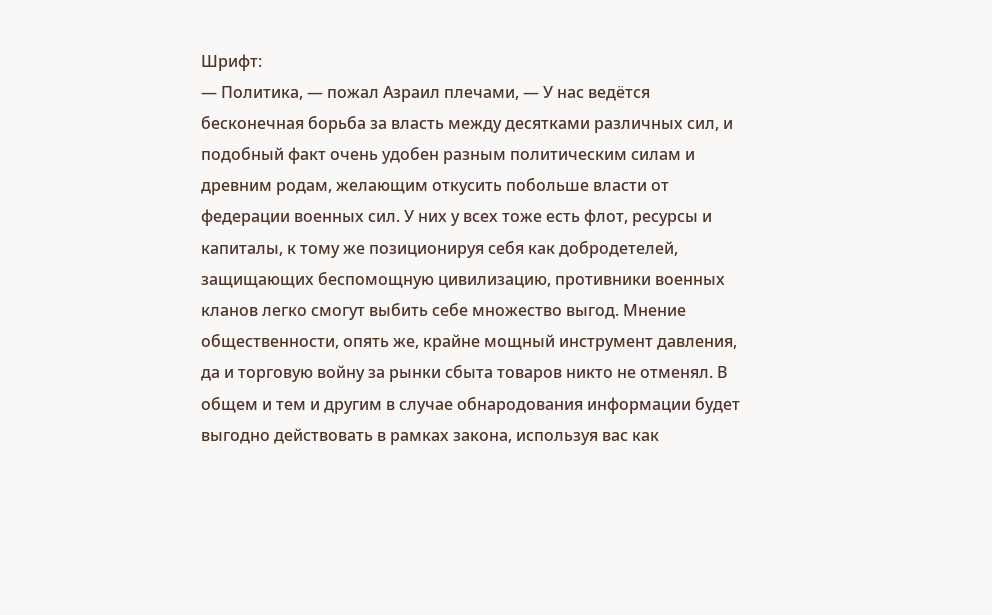Шрифт:
— Политика, — пожал Азраил плечами, — У нас ведётся бесконечная борьба за власть между десятками различных сил, и подобный факт очень удобен разным политическим силам и древним родам, желающим откусить побольше власти от федерации военных сил. У них у всех тоже есть флот, ресурсы и капиталы, к тому же позиционируя себя как добродетелей, защищающих беспомощную цивилизацию, противники военных кланов легко смогут выбить себе множество выгод. Мнение общественности, опять же, крайне мощный инструмент давления, да и торговую войну за рынки сбыта товаров никто не отменял. В общем и тем и другим в случае обнародования информации будет выгодно действовать в рамках закона, используя вас как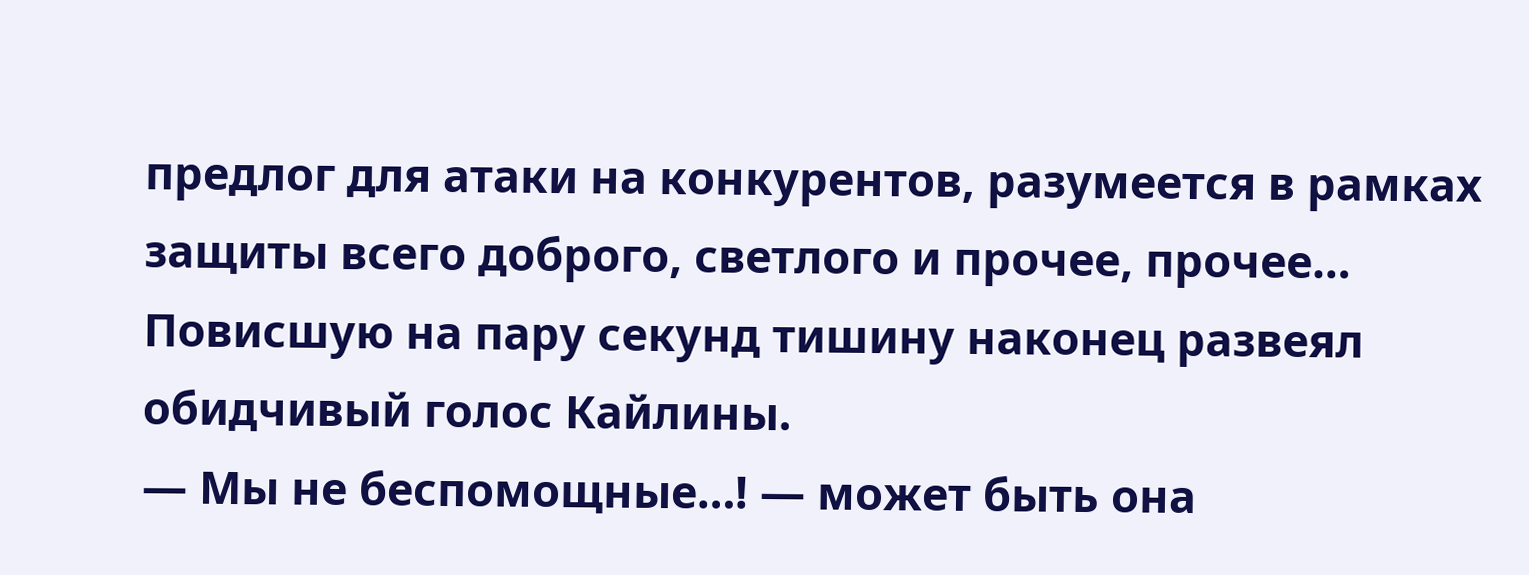предлог для атаки на конкурентов, разумеется в рамках защиты всего доброго, светлого и прочее, прочее…
Повисшую на пару секунд тишину наконец развеял обидчивый голос Кайлины.
— Мы не беспомощные…! — может быть она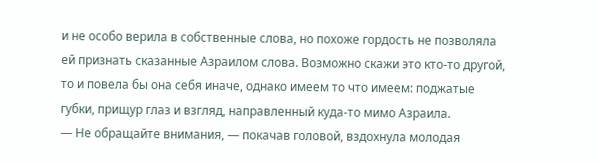и не особо верила в собственные слова, но похоже гордость не позволяла ей признать сказанные Азраилом слова. Возможно скажи это кто-то другой, то и повела бы она себя иначе, однако имеем то что имеем: поджатые губки, прищур глаз и взгляд, направленный куда-то мимо Азраила.
— Не обращайте внимания, — покачав головой, вздохнула молодая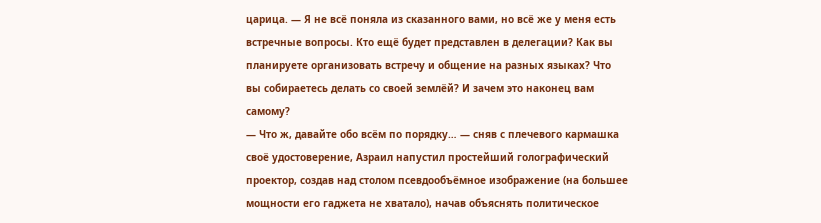царица. — Я не всё поняла из сказанного вами, но всё же у меня есть встречные вопросы. Кто ещё будет представлен в делегации? Как вы планируете организовать встречу и общение на разных языках? Что вы собираетесь делать со своей землёй? И зачем это наконец вам самому?
— Что ж, давайте обо всём по порядку… — сняв с плечевого кармашка своё удостоверение, Азраил напустил простейший голографический проектор, создав над столом псевдообъёмное изображение (на большее мощности его гаджета не хватало), начав объяснять политическое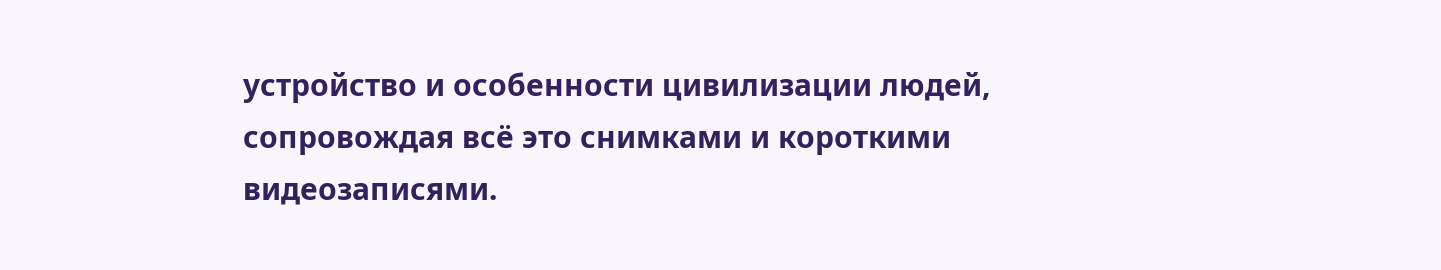устройство и особенности цивилизации людей, сопровождая всё это снимками и короткими видеозаписями.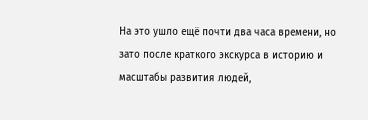На это ушло ещё почти два часа времени, но зато после краткого экскурса в историю и масштабы развития людей,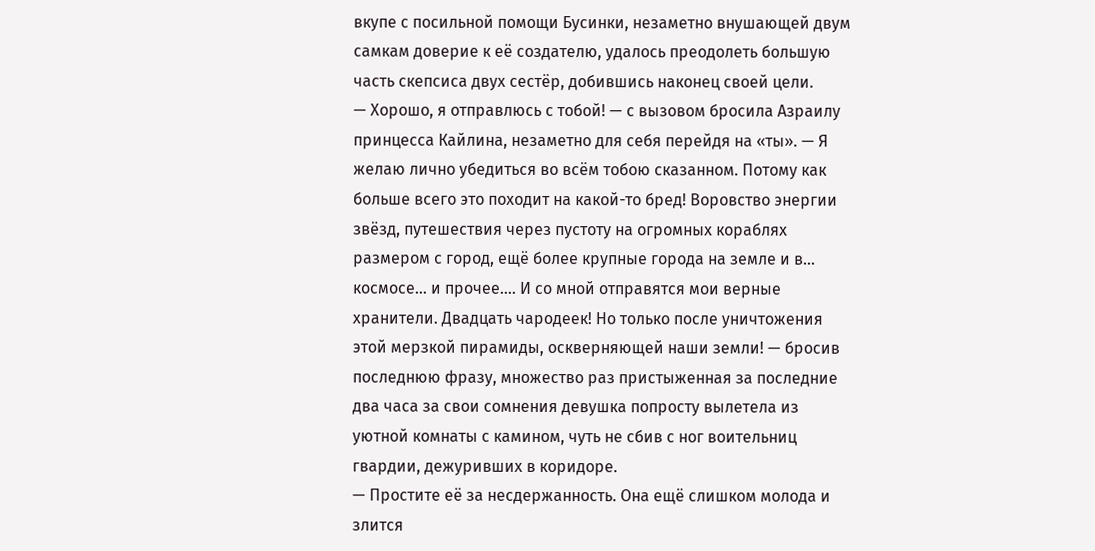вкупе с посильной помощи Бусинки, незаметно внушающей двум самкам доверие к её создателю, удалось преодолеть большую часть скепсиса двух сестёр, добившись наконец своей цели.
— Хорошо, я отправлюсь с тобой! — с вызовом бросила Азраилу принцесса Кайлина, незаметно для себя перейдя на «ты». — Я желаю лично убедиться во всём тобою сказанном. Потому как больше всего это походит на какой-то бред! Воровство энергии звёзд, путешествия через пустоту на огромных кораблях размером с город, ещё более крупные города на земле и в… космосе… и прочее…. И со мной отправятся мои верные хранители. Двадцать чародеек! Но только после уничтожения этой мерзкой пирамиды, оскверняющей наши земли! — бросив последнюю фразу, множество раз пристыженная за последние два часа за свои сомнения девушка попросту вылетела из уютной комнаты с камином, чуть не сбив с ног воительниц гвардии, дежуривших в коридоре.
— Простите её за несдержанность. Она ещё слишком молода и злится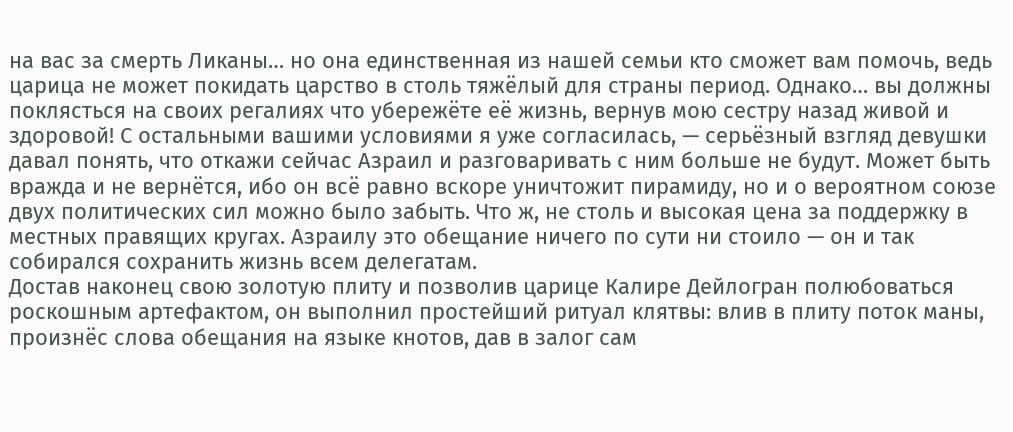на вас за смерть Ликаны… но она единственная из нашей семьи кто сможет вам помочь, ведь царица не может покидать царство в столь тяжёлый для страны период. Однако… вы должны поклясться на своих регалиях что убережёте её жизнь, вернув мою сестру назад живой и здоровой! С остальными вашими условиями я уже согласилась, — серьёзный взгляд девушки давал понять, что откажи сейчас Азраил и разговаривать с ним больше не будут. Может быть вражда и не вернётся, ибо он всё равно вскоре уничтожит пирамиду, но и о вероятном союзе двух политических сил можно было забыть. Что ж, не столь и высокая цена за поддержку в местных правящих кругах. Азраилу это обещание ничего по сути ни стоило — он и так собирался сохранить жизнь всем делегатам.
Достав наконец свою золотую плиту и позволив царице Калире Дейлогран полюбоваться роскошным артефактом, он выполнил простейший ритуал клятвы: влив в плиту поток маны, произнёс слова обещания на языке кнотов, дав в залог сам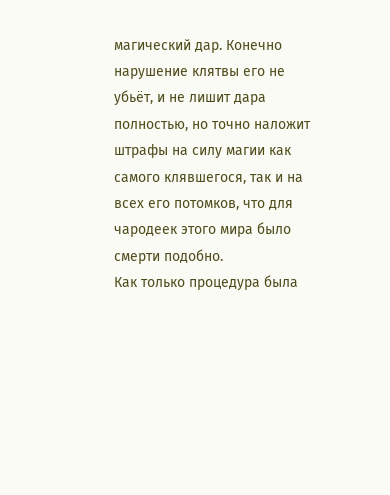магический дар. Конечно нарушение клятвы его не убьёт, и не лишит дара полностью, но точно наложит штрафы на силу магии как самого клявшегося, так и на всех его потомков, что для чародеек этого мира было смерти подобно.
Как только процедура была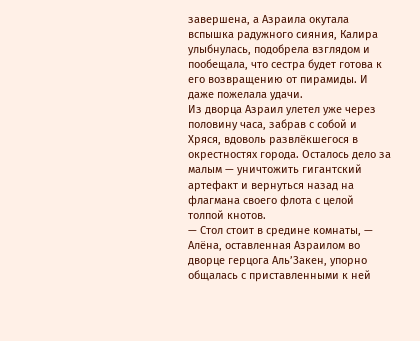завершена, а Азраила окутала вспышка радужного сияния, Калира улыбнулась, подобрела взглядом и пообещала, что сестра будет готова к его возвращению от пирамиды. И даже пожелала удачи.
Из дворца Азраил улетел уже через половину часа, забрав с собой и Хряся, вдоволь развлёкшегося в окрестностях города. Осталось дело за малым — уничтожить гигантский артефакт и вернуться назад на флагмана своего флота с целой толпой кнотов.
— Стол стоит в средине комнаты, — Алёна, оставленная Азраилом во дворце герцога Аль’Закен, упорно общалась с приставленными к ней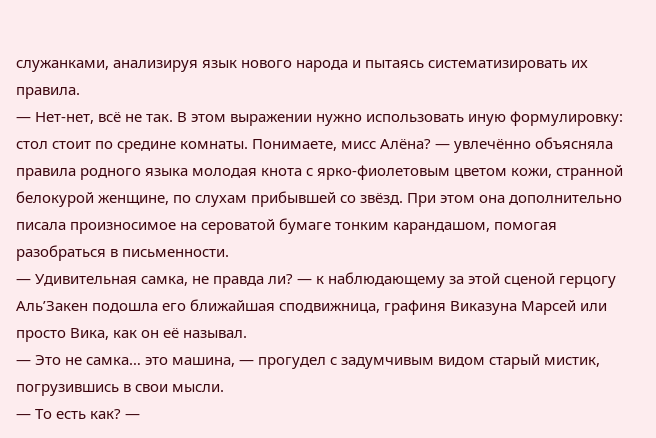служанками, анализируя язык нового народа и пытаясь систематизировать их правила.
— Нет-нет, всё не так. В этом выражении нужно использовать иную формулировку: стол стоит по средине комнаты. Понимаете, мисс Алёна? — увлечённо объясняла правила родного языка молодая кнота с ярко-фиолетовым цветом кожи, странной белокурой женщине, по слухам прибывшей со звёзд. При этом она дополнительно писала произносимое на сероватой бумаге тонким карандашом, помогая разобраться в письменности.
— Удивительная самка, не правда ли? — к наблюдающему за этой сценой герцогу Аль’Закен подошла его ближайшая сподвижница, графиня Виказуна Марсей или просто Вика, как он её называл.
— Это не самка… это машина, — прогудел с задумчивым видом старый мистик, погрузившись в свои мысли.
— То есть как? —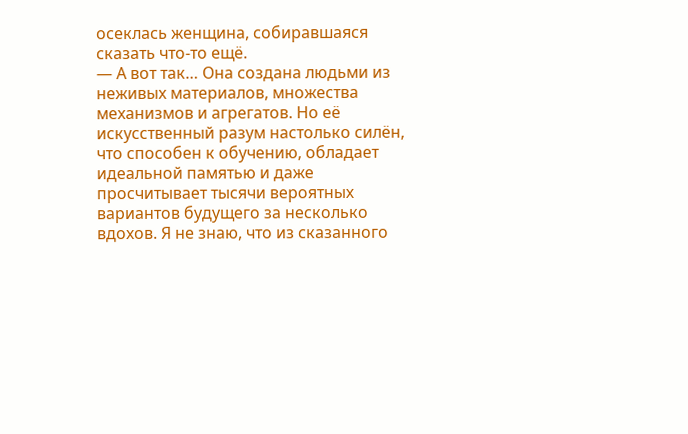осеклась женщина, собиравшаяся сказать что-то ещё.
— А вот так… Она создана людьми из неживых материалов, множества механизмов и агрегатов. Но её искусственный разум настолько силён, что способен к обучению, обладает идеальной памятью и даже просчитывает тысячи вероятных вариантов будущего за несколько вдохов. Я не знаю, что из сказанного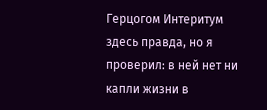Герцогом Интеритум здесь правда, но я проверил: в ней нет ни капли жизни в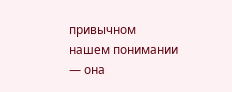привычном нашем понимании — она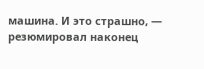машина. И это страшно, — резюмировал наконец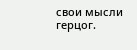свои мысли герцог.